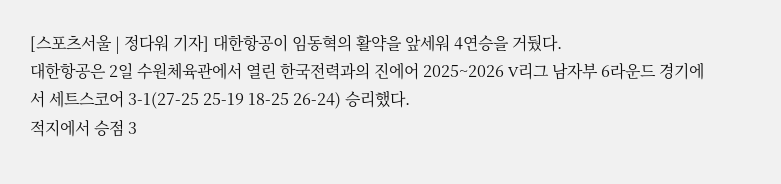[스포츠서울 | 정다워 기자] 대한항공이 임동혁의 활약을 앞세워 4연승을 거뒀다.
대한항공은 2일 수원체육관에서 열린 한국전력과의 진에어 2025~2026 V리그 남자부 6라운드 경기에서 세트스코어 3-1(27-25 25-19 18-25 26-24) 승리했다.
적지에서 승점 3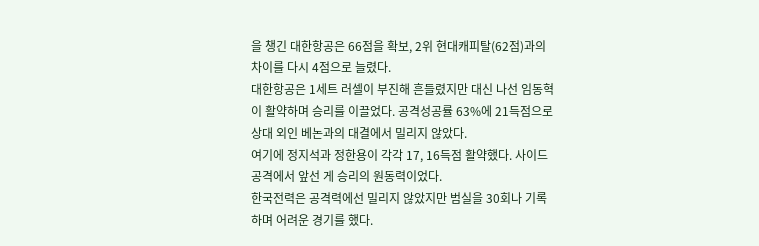을 챙긴 대한항공은 66점을 확보, 2위 현대캐피탈(62점)과의 차이를 다시 4점으로 늘렸다.
대한항공은 1세트 러셀이 부진해 흔들렸지만 대신 나선 임동혁이 활약하며 승리를 이끌었다. 공격성공률 63%에 21득점으로 상대 외인 베논과의 대결에서 밀리지 않았다.
여기에 정지석과 정한용이 각각 17, 16득점 활약했다. 사이드 공격에서 앞선 게 승리의 원동력이었다.
한국전력은 공격력에선 밀리지 않았지만 범실을 30회나 기록하며 어려운 경기를 했다.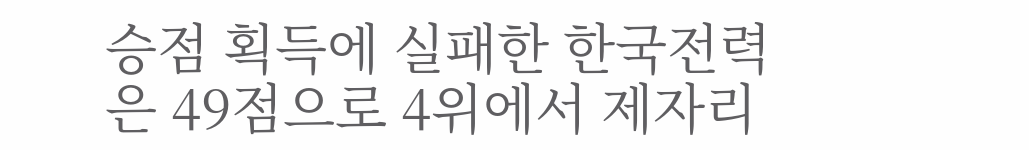승점 획득에 실패한 한국전력은 49점으로 4위에서 제자리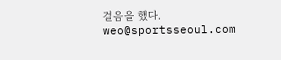걸음을 했다. weo@sportsseoul.com